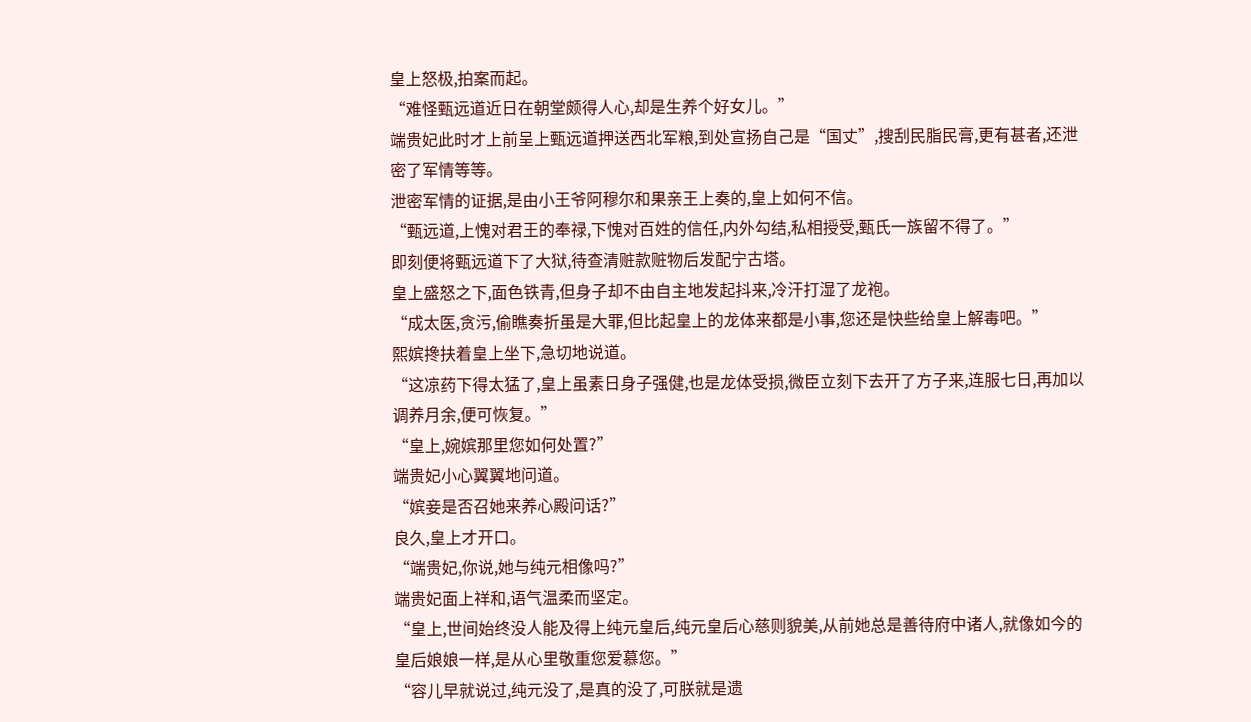皇上怒极,拍案而起。
“难怪甄远道近日在朝堂颇得人心,却是生养个好女儿。”
端贵妃此时才上前呈上甄远道押送西北军粮,到处宣扬自己是“国丈”,搜刮民脂民膏,更有甚者,还泄密了军情等等。
泄密军情的证据,是由小王爷阿穆尔和果亲王上奏的,皇上如何不信。
“甄远道,上愧对君王的奉禄,下愧对百姓的信任,内外勾结,私相授受,甄氏一族留不得了。”
即刻便将甄远道下了大狱,待查清赃款赃物后发配宁古塔。
皇上盛怒之下,面色铁青,但身子却不由自主地发起抖来,冷汗打湿了龙袍。
“成太医,贪污,偷瞧奏折虽是大罪,但比起皇上的龙体来都是小事,您还是快些给皇上解毒吧。”
熙嫔搀扶着皇上坐下,急切地说道。
“这凉药下得太猛了,皇上虽素日身子强健,也是龙体受损,微臣立刻下去开了方子来,连服七日,再加以调养月余,便可恢复。”
“皇上,婉嫔那里您如何处置?”
端贵妃小心翼翼地问道。
“嫔妾是否召她来养心殿问话?”
良久,皇上才开口。
“端贵妃,你说,她与纯元相像吗?”
端贵妃面上祥和,语气温柔而坚定。
“皇上,世间始终没人能及得上纯元皇后,纯元皇后心慈则貌美,从前她总是善待府中诸人,就像如今的皇后娘娘一样,是从心里敬重您爱慕您。”
“容儿早就说过,纯元没了,是真的没了,可朕就是遗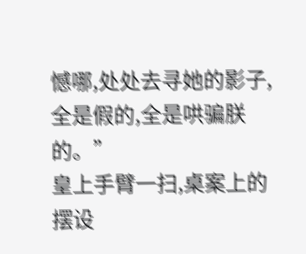憾哪,处处去寻她的影子,全是假的,全是哄骗朕的。”
皇上手臂一扫,桌案上的摆设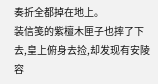奏折全都掉在地上。
装信笺的紫檀木匣子也摔了下去,皇上俯身去捡,却发现有安陵容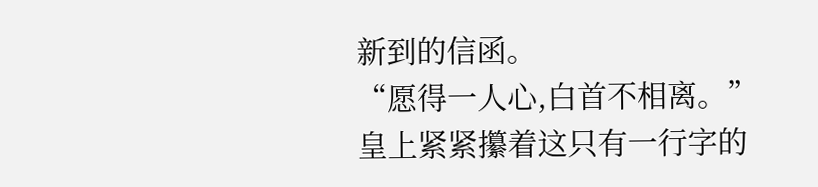新到的信函。
“愿得一人心,白首不相离。”
皇上紧紧攥着这只有一行字的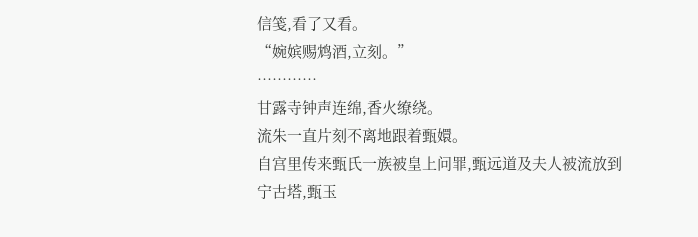信笺,看了又看。
“婉嫔赐鸩酒,立刻。”
…………
甘露寺钟声连绵,香火缭绕。
流朱一直片刻不离地跟着甄嬛。
自宫里传来甄氏一族被皇上问罪,甄远道及夫人被流放到宁古塔,甄玉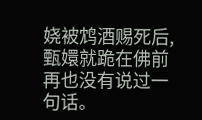娆被鸩酒赐死后,甄嬛就跪在佛前再也没有说过一句话。